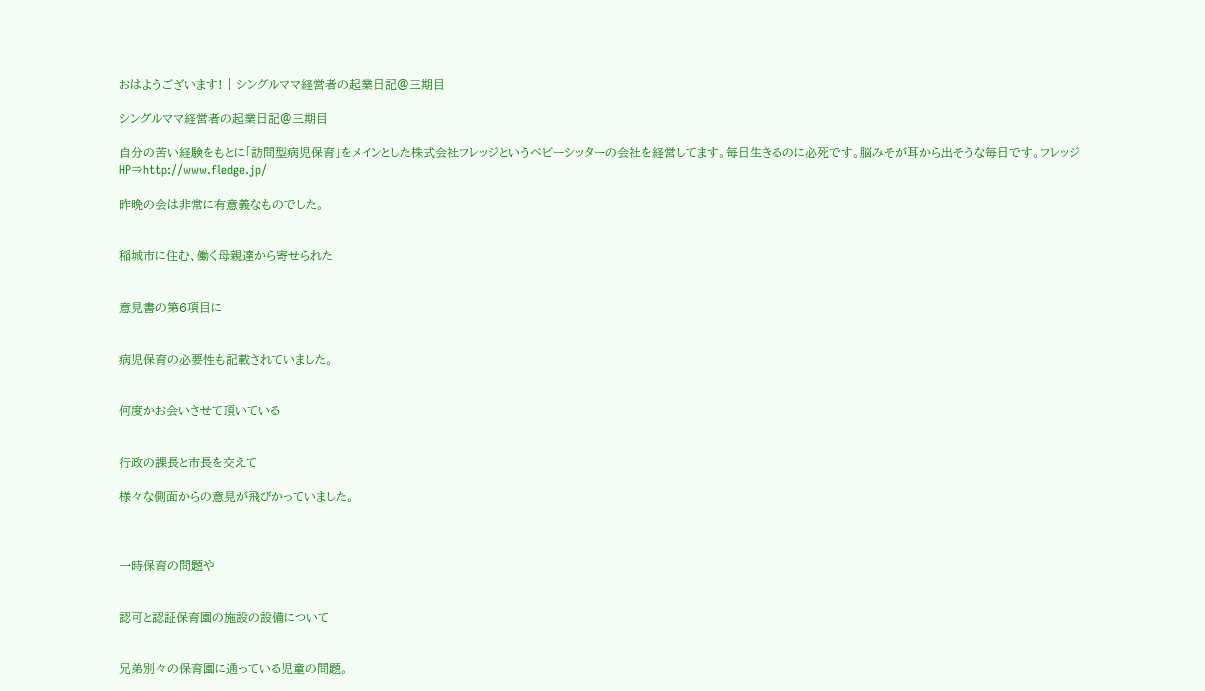おはようございます! | シングルママ経営者の起業日記@三期目

シングルママ経営者の起業日記@三期目

自分の苦い経験をもとに「訪問型病児保育」をメインとした株式会社フレッジというベビーシッターの会社を経営してます。毎日生きるのに必死です。脳みそが耳から出そうな毎日です。フレッジHP⇒http://www.fledge.jp/

昨晩の会は非常に有意義なものでした。


稲城市に住む、働く母親達から寄せられた


意見書の第6項目に


病児保育の必要性も記載されていました。


何度かお会いさせて頂いている


行政の課長と市長を交えて

様々な側面からの意見が飛びかっていました。



一時保育の問題や


認可と認証保育園の施設の設備について


兄弟別々の保育園に通っている児童の問題。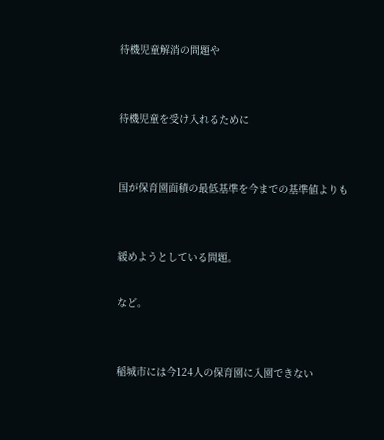待機児童解消の問題や


待機児童を受け入れるために


国が保育園面積の最低基準を今までの基準値よりも


緩めようとしている問題。

など。


稲城市には今124人の保育園に入園できない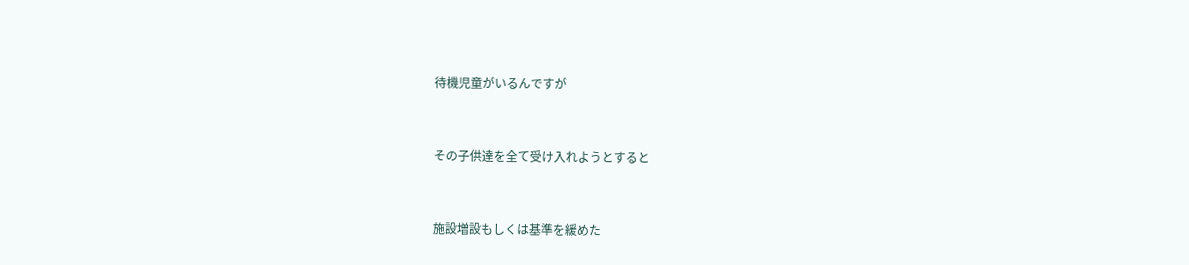待機児童がいるんですが


その子供達を全て受け入れようとすると


施設増設もしくは基準を緩めた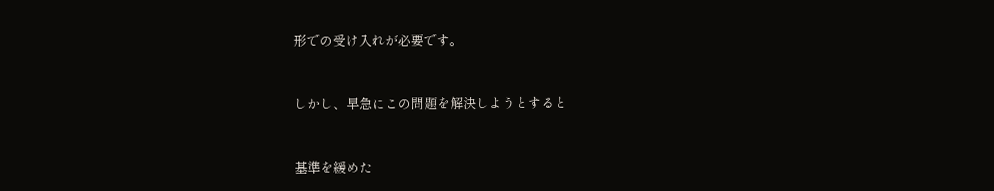形での受け入れが必要です。


しかし、早急にこの問題を解決しようとすると


基準を緩めた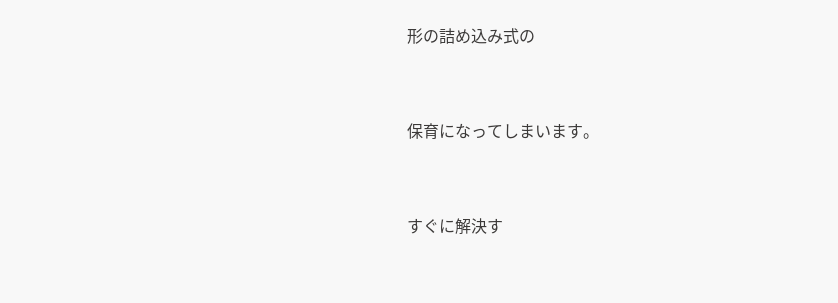形の詰め込み式の


保育になってしまいます。


すぐに解決す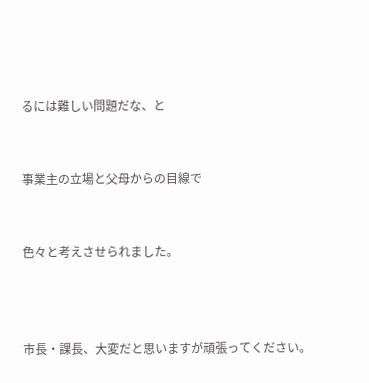るには難しい問題だな、と


事業主の立場と父母からの目線で


色々と考えさせられました。



市長・課長、大変だと思いますが頑張ってください。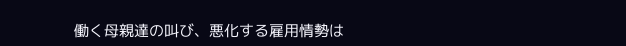働く母親達の叫び、悪化する雇用情勢は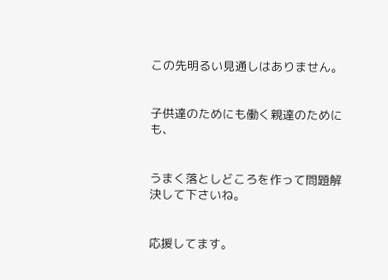この先明るい見通しはありません。


子供達のためにも働く親達のためにも、


うまく落としどころを作って問題解決して下さいね。


応援してます。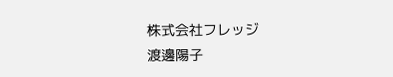株式会社フレッジ
渡邊陽子